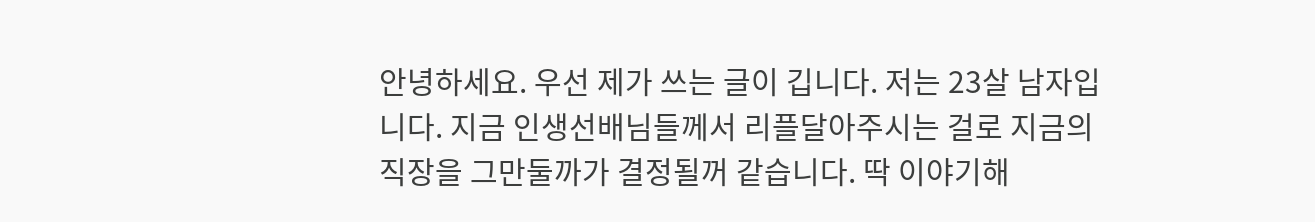안녕하세요. 우선 제가 쓰는 글이 깁니다. 저는 23살 남자입니다. 지금 인생선배님들께서 리플달아주시는 걸로 지금의 직장을 그만둘까가 결정될꺼 같습니다. 딱 이야기해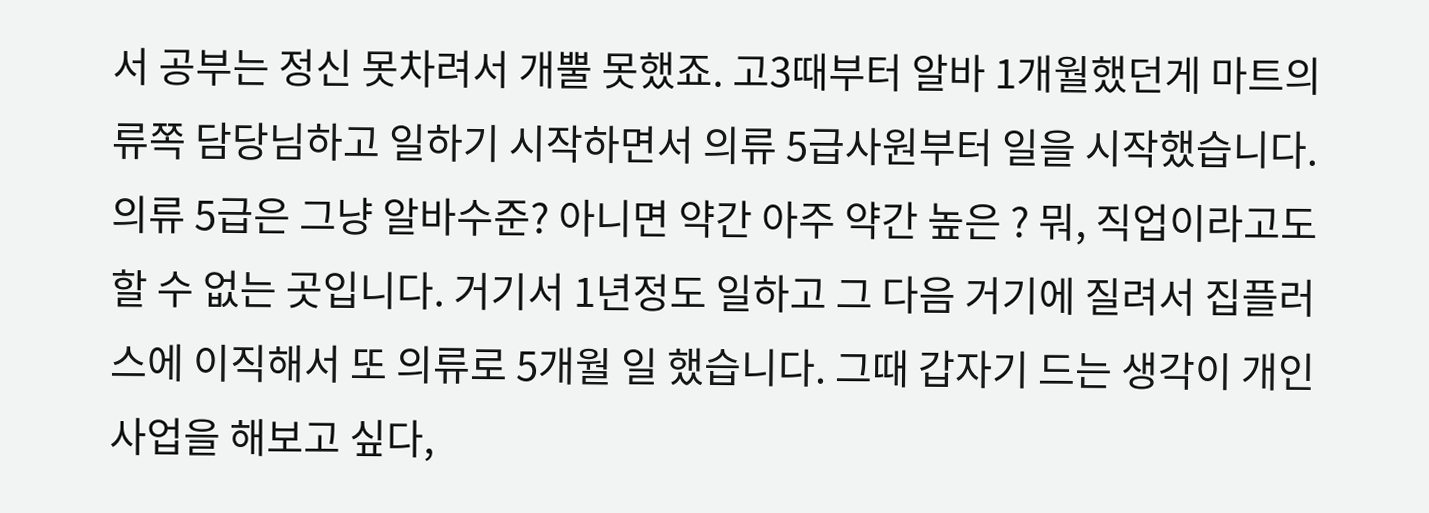서 공부는 정신 못차려서 개뿔 못했죠. 고3때부터 알바 1개월했던게 마트의류쪽 담당님하고 일하기 시작하면서 의류 5급사원부터 일을 시작했습니다. 의류 5급은 그냥 알바수준? 아니면 약간 아주 약간 높은 ? 뭐, 직업이라고도 할 수 없는 곳입니다. 거기서 1년정도 일하고 그 다음 거기에 질려서 집플러스에 이직해서 또 의류로 5개월 일 했습니다. 그때 갑자기 드는 생각이 개인사업을 해보고 싶다,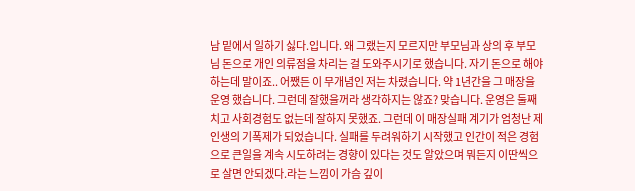남 밑에서 일하기 싫다.입니다. 왜 그랬는지 모르지만 부모님과 상의 후 부모님 돈으로 개인 의류점을 차리는 걸 도와주시기로 했습니다. 자기 돈으로 해야하는데 말이죠.. 어쨌든 이 무개념인 저는 차렸습니다. 약 1년간을 그 매장을 운영 했습니다. 그런데 잘했을꺼라 생각하지는 않죠? 맞습니다. 운영은 둘째치고 사회경험도 없는데 잘하지 못했죠. 그런데 이 매장실패 계기가 엄청난 제 인생의 기폭제가 되었습니다. 실패를 두려워하기 시작했고 인간이 적은 경험으로 큰일을 계속 시도하려는 경향이 있다는 것도 알았으며 뭐든지 이딴씩으로 살면 안되겠다.라는 느낌이 가슴 깊이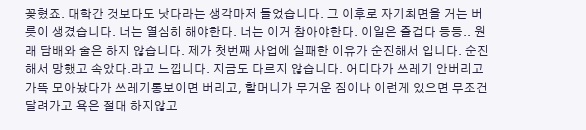꽂혔죠. 대학간 것보다도 낫다라는 생각마저 들었습니다. 그 이후로 자기최면을 거는 버릇이 생겼습니다. 너는 열심히 해야한다. 너는 이거 참아야한다. 이일은 즐겁다 등등.. 원래 담배와 술은 하지 않습니다. 제가 첫번째 사업에 실패한 이유가 순진해서 입니다. 순진해서 망했고 속았다.라고 느낍니다. 지금도 다르지 않습니다. 어디다가 쓰레기 안버리고 가뜩 모아놨다가 쓰레기통보이면 버리고, 할머니가 무거운 짐이나 이런게 있으면 무조건 달려가고 욕은 절대 하지않고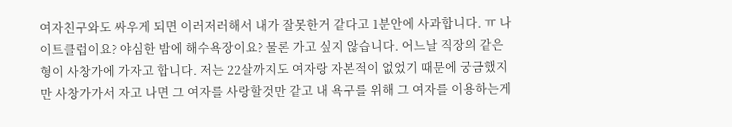여자친구와도 싸우게 되면 이러저러해서 내가 잘못한거 같다고 1분안에 사과합니다. ㅠ 나이트클럽이요? 야심한 밤에 해수욕장이요? 물론 가고 싶지 않습니다. 어느날 직장의 같은 형이 사창가에 가자고 합니다. 저는 22살까지도 여자랑 자본적이 없었기 때문에 궁금했지만 사창가가서 자고 나면 그 여자를 사랑할것만 같고 내 욕구를 위해 그 여자를 이용하는게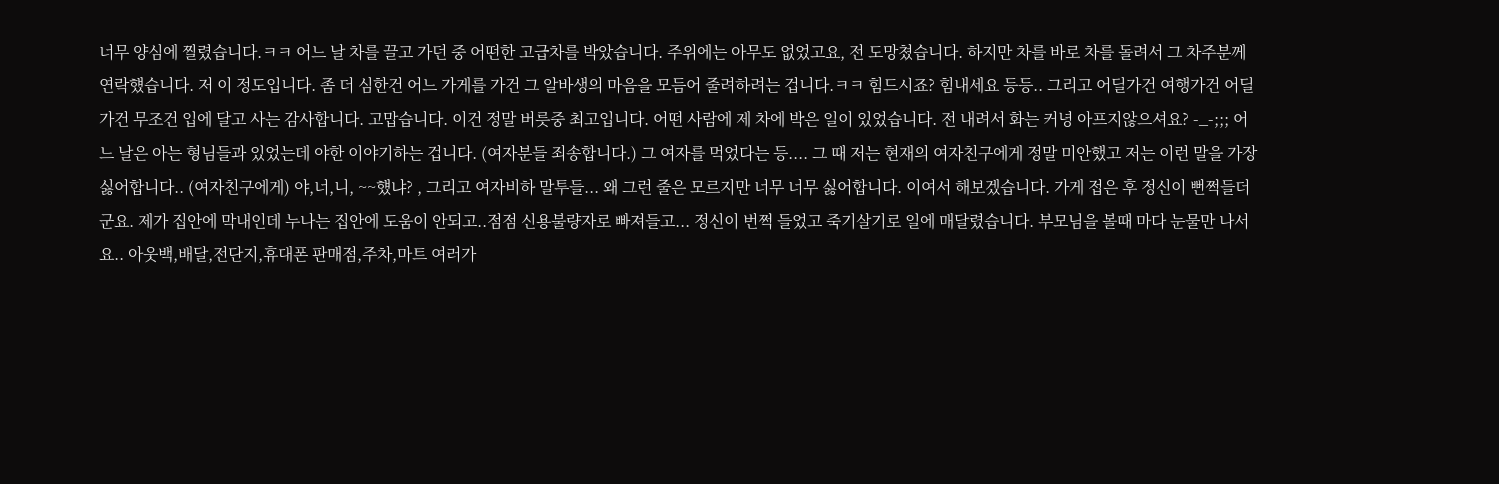너무 양심에 찔렸습니다.ㅋㅋ 어느 날 차를 끌고 가던 중 어떤한 고급차를 박았습니다. 주위에는 아무도 없었고요, 전 도망쳤습니다. 하지만 차를 바로 차를 돌려서 그 차주분께 연락헀습니다. 저 이 정도입니다. 좀 더 심한건 어느 가게를 가건 그 알바생의 마음을 모듬어 줄려하려는 겁니다.ㅋㅋ 힘드시죠? 힘내세요 등등.. 그리고 어딜가건 여행가건 어딜가건 무조건 입에 달고 사는 감사합니다. 고맙습니다. 이건 정말 버릇중 최고입니다. 어떤 사람에 제 차에 박은 일이 있었습니다. 전 내려서 화는 커녕 아프지않으셔요? -_-;;; 어느 날은 아는 형님들과 있었는데 야한 이야기하는 겁니다. (여자분들 죄송합니다.) 그 여자를 먹었다는 등.... 그 때 저는 현재의 여자친구에게 정말 미안했고 저는 이런 말을 가장 싫어합니다.. (여자친구에게) 야,너,니, ~~헀냐? , 그리고 여자비하 말투들... 왜 그런 줄은 모르지만 너무 너무 싫어합니다. 이여서 해보겠습니다. 가게 접은 후 정신이 뻔쩍들더군요. 제가 집안에 막내인데 누나는 집안에 도움이 안되고..점점 신용불량자로 빠져들고... 정신이 번쩍 들었고 죽기살기로 일에 매달렸습니다. 부모님을 볼때 마다 눈물만 나서요.. 아웃백,배달,전단지,휴대폰 판매점,주차,마트 여러가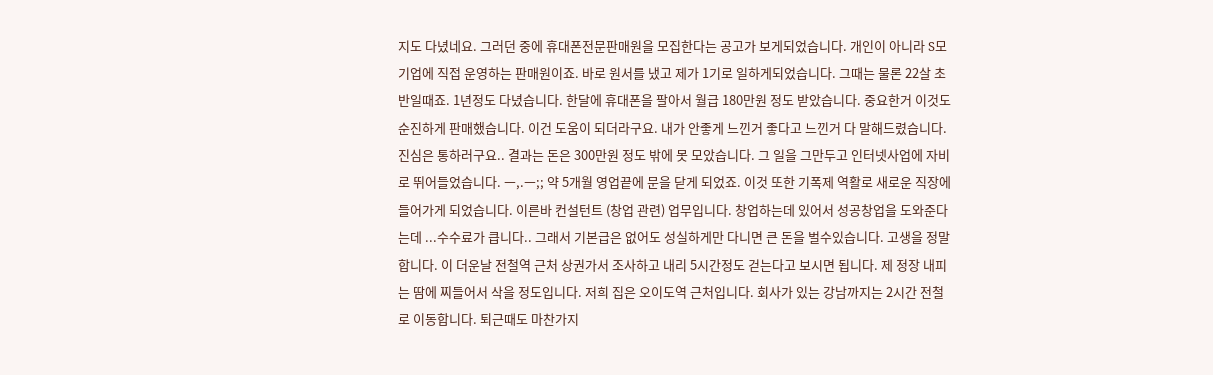지도 다녔네요. 그러던 중에 휴대폰전문판매원을 모집한다는 공고가 보게되었습니다. 개인이 아니라 S모 기업에 직접 운영하는 판매원이죠. 바로 원서를 냈고 제가 1기로 일하게되었습니다. 그때는 물론 22살 초반일때죠. 1년정도 다녔습니다. 한달에 휴대폰을 팔아서 월급 180만원 정도 받았습니다. 중요한거 이것도 순진하게 판매했습니다. 이건 도움이 되더라구요. 내가 안좋게 느낀거 좋다고 느낀거 다 말해드렸습니다. 진심은 통하러구요.. 결과는 돈은 300만원 정도 밖에 못 모았습니다. 그 일을 그만두고 인터넷사업에 자비로 뛰어들었습니다. ㅡ,.ㅡ;; 약 5개월 영업끝에 문을 닫게 되었죠. 이것 또한 기폭제 역활로 새로운 직장에 들어가게 되었습니다. 이른바 컨설턴트 (창업 관련) 업무입니다. 창업하는데 있어서 성공창업을 도와준다는데 ...수수료가 큽니다.. 그래서 기본급은 없어도 성실하게만 다니면 큰 돈을 벌수있습니다. 고생을 정말 합니다. 이 더운날 전철역 근처 상권가서 조사하고 내리 5시간정도 걷는다고 보시면 됩니다. 제 정장 내피는 땀에 찌들어서 삭을 정도입니다. 저희 집은 오이도역 근처입니다. 회사가 있는 강남까지는 2시간 전철로 이동합니다. 퇴근때도 마찬가지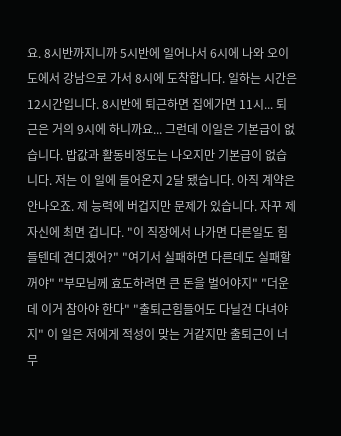요. 8시반까지니까 5시반에 일어나서 6시에 나와 오이도에서 강남으로 가서 8시에 도착합니다. 일하는 시간은 12시간입니다. 8시반에 퇴근하면 집에가면 11시... 퇴근은 거의 9시에 하니까요... 그런데 이일은 기본급이 없습니다. 밥값과 활동비정도는 나오지만 기본급이 없습니다. 저는 이 일에 들어온지 2달 됐습니다. 아직 계약은 안나오죠. 제 능력에 버겁지만 문제가 있습니다. 자꾸 제 자신에 최면 겁니다. "이 직장에서 나가면 다른일도 힘들텐데 견디곘어?" "여기서 실패하면 다른데도 실패할꺼야" "부모님께 효도하려면 큰 돈을 벌어야지" "더운데 이거 참아야 한다" "출퇴근힘들어도 다닐건 다녀야지" 이 일은 저에게 적성이 맞는 거같지만 출퇴근이 너무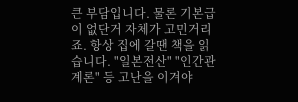큰 부담입니다. 물론 기본급이 없단거 자체가 고민거리죠. 항상 집에 갈땐 책을 읽습니다. "일본전산" "인간관계론" 등 고난을 이겨야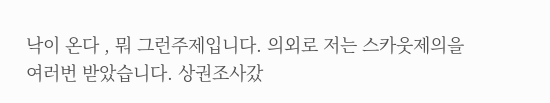낙이 온다 , 뭐 그런주제입니다. 의외로 저는 스카웃제의을 여러번 받았습니다. 상권조사갔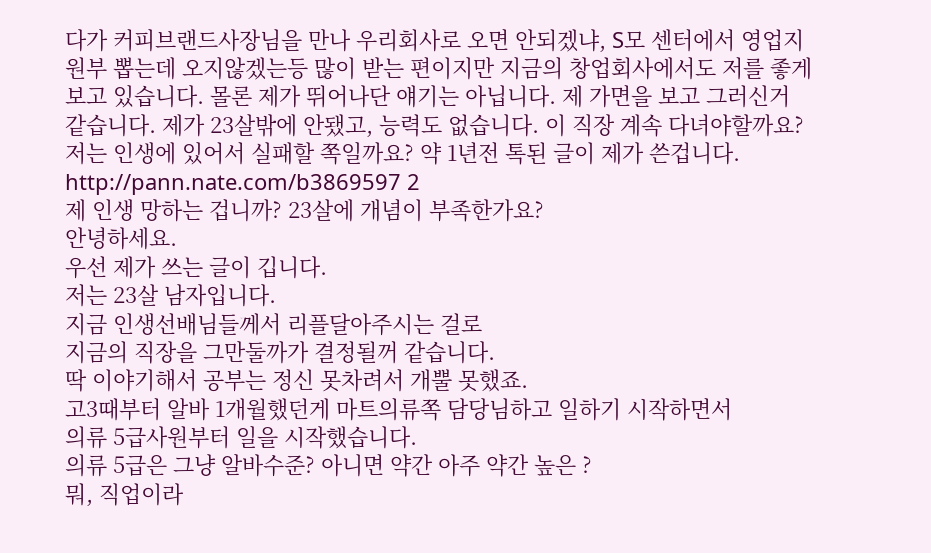다가 커피브랜드사장님을 만나 우리회사로 오면 안되겠냐, S모 센터에서 영업지원부 뽑는데 오지않겠는등 많이 받는 편이지만 지금의 창업회사에서도 저를 좋게보고 있습니다. 몰론 제가 뛰어나단 얘기는 아닙니다. 제 가면을 보고 그러신거 같습니다. 제가 23살밖에 안됐고, 능력도 없습니다. 이 직장 계속 다녀야할까요? 저는 인생에 있어서 실패할 쪽일까요? 약 1년전 톡된 글이 제가 쓴겁니다. http://pann.nate.com/b3869597 2
제 인생 망하는 겁니까? 23살에 개념이 부족한가요?
안녕하세요.
우선 제가 쓰는 글이 깁니다.
저는 23살 남자입니다.
지금 인생선배님들께서 리플달아주시는 걸로
지금의 직장을 그만둘까가 결정될꺼 같습니다.
딱 이야기해서 공부는 정신 못차려서 개뿔 못했죠.
고3때부터 알바 1개월했던게 마트의류쪽 담당님하고 일하기 시작하면서
의류 5급사원부터 일을 시작했습니다.
의류 5급은 그냥 알바수준? 아니면 약간 아주 약간 높은 ?
뭐, 직업이라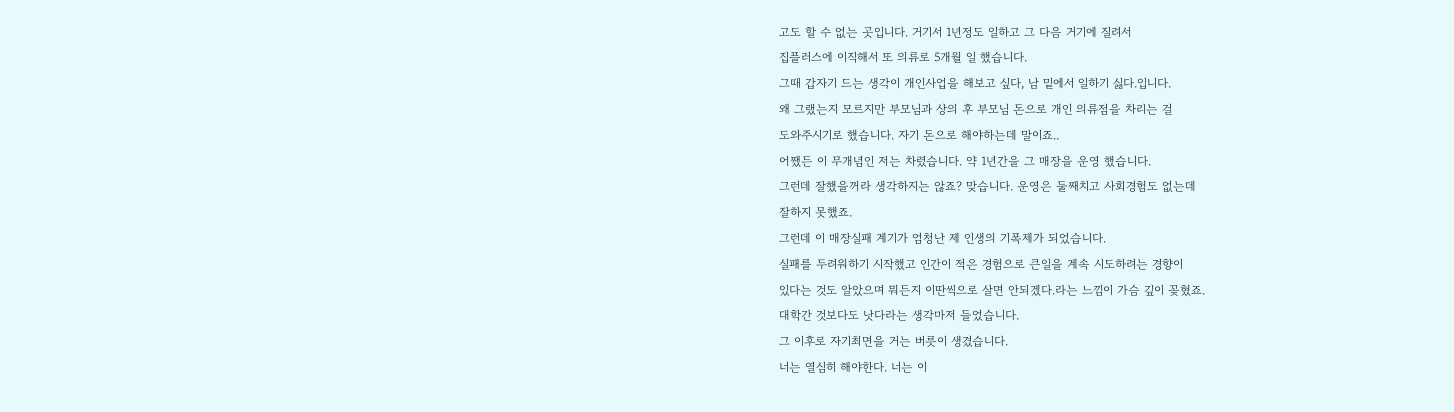고도 할 수 없는 곳입니다. 거기서 1년정도 일하고 그 다음 거기에 질려서
집플러스에 이직해서 또 의류로 5개월 일 했습니다.
그때 갑자기 드는 생각이 개인사업을 해보고 싶다, 남 밑에서 일하기 싫다.입니다.
왜 그랬는지 모르지만 부모님과 상의 후 부모님 돈으로 개인 의류점을 차리는 걸
도와주시기로 했습니다. 자기 돈으로 해야하는데 말이죠..
어쨌든 이 무개념인 저는 차렸습니다. 약 1년간을 그 매장을 운영 했습니다.
그런데 잘했을꺼라 생각하지는 않죠? 맞습니다. 운영은 둘째치고 사회경험도 없는데
잘하지 못했죠.
그런데 이 매장실패 계기가 엄청난 제 인생의 기폭제가 되었습니다.
실패를 두려워하기 시작했고 인간이 적은 경험으로 큰일을 계속 시도하려는 경향이
있다는 것도 알았으며 뭐든지 이딴씩으로 살면 안되겠다.라는 느낌이 가슴 깊이 꽂혔죠.
대학간 것보다도 낫다라는 생각마저 들었습니다.
그 이후로 자기최면을 거는 버릇이 생겼습니다.
너는 열심히 해야한다. 너는 이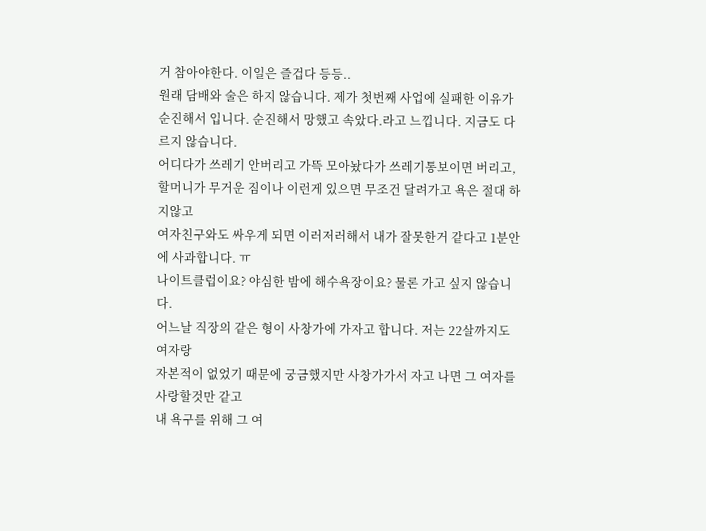거 참아야한다. 이일은 즐겁다 등등..
원래 담배와 술은 하지 않습니다. 제가 첫번째 사업에 실패한 이유가
순진해서 입니다. 순진해서 망했고 속았다.라고 느낍니다. 지금도 다르지 않습니다.
어디다가 쓰레기 안버리고 가뜩 모아놨다가 쓰레기통보이면 버리고,
할머니가 무거운 짐이나 이런게 있으면 무조건 달려가고 욕은 절대 하지않고
여자친구와도 싸우게 되면 이러저러해서 내가 잘못한거 같다고 1분안에 사과합니다. ㅠ
나이트클럽이요? 야심한 밤에 해수욕장이요? 물론 가고 싶지 않습니다.
어느날 직장의 같은 형이 사창가에 가자고 합니다. 저는 22살까지도 여자랑
자본적이 없었기 때문에 궁금했지만 사창가가서 자고 나면 그 여자를 사랑할것만 같고
내 욕구를 위해 그 여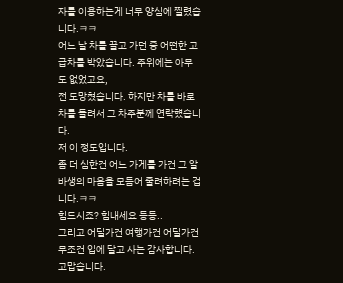자를 이용하는게 너무 양심에 찔렸습니다.ㅋㅋ
어느 날 차를 끌고 가던 중 어떤한 고급차를 박았습니다. 주위에는 아무도 없었고요,
전 도망쳤습니다. 하지만 차를 바로 차를 돌려서 그 차주분께 연락헀습니다.
저 이 정도입니다.
좀 더 심한건 어느 가게를 가건 그 알바생의 마음을 모듬어 줄려하려는 겁니다.ㅋㅋ
힘드시죠? 힘내세요 등등..
그리고 어딜가건 여행가건 어딜가건 무조건 입에 달고 사는 감사합니다. 고맙습니다.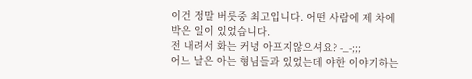이건 정말 버릇중 최고입니다. 어떤 사람에 제 차에 박은 일이 있었습니다.
전 내려서 화는 커녕 아프지않으셔요? -_-;;;
어느 날은 아는 형님들과 있었는데 야한 이야기하는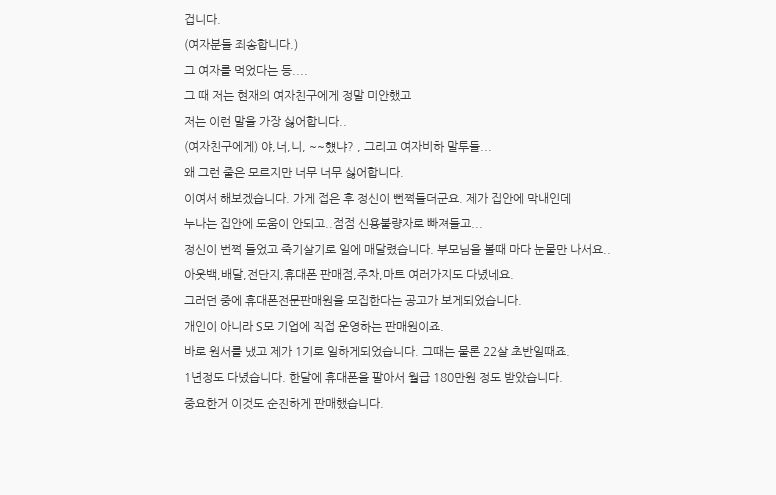겁니다.
(여자분들 죄송합니다.)
그 여자를 먹었다는 등....
그 때 저는 현재의 여자친구에게 정말 미안했고
저는 이런 말을 가장 싫어합니다..
(여자친구에게) 야,너,니, ~~헀냐? , 그리고 여자비하 말투들...
왜 그런 줄은 모르지만 너무 너무 싫어합니다.
이여서 해보겠습니다. 가게 접은 후 정신이 뻔쩍들더군요. 제가 집안에 막내인데
누나는 집안에 도움이 안되고..점점 신용불량자로 빠져들고...
정신이 번쩍 들었고 죽기살기로 일에 매달렸습니다. 부모님을 볼때 마다 눈물만 나서요..
아웃백,배달,전단지,휴대폰 판매점,주차,마트 여러가지도 다녔네요.
그러던 중에 휴대폰전문판매원을 모집한다는 공고가 보게되었습니다.
개인이 아니라 S모 기업에 직접 운영하는 판매원이죠.
바로 원서를 냈고 제가 1기로 일하게되었습니다. 그때는 물론 22살 초반일때죠.
1년정도 다녔습니다. 한달에 휴대폰을 팔아서 월급 180만원 정도 받았습니다.
중요한거 이것도 순진하게 판매했습니다.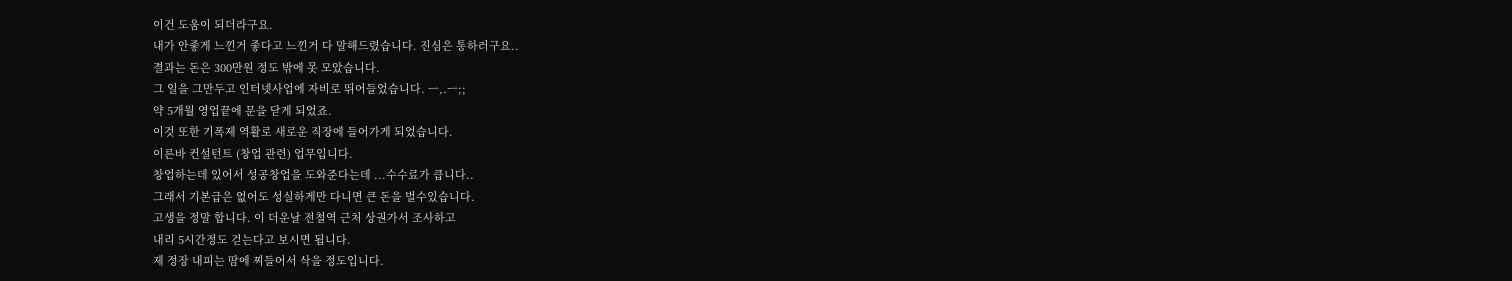이건 도움이 되더라구요.
내가 안좋게 느낀거 좋다고 느낀거 다 말해드렸습니다. 진심은 통하러구요..
결과는 돈은 300만원 정도 밖에 못 모았습니다.
그 일을 그만두고 인터넷사업에 자비로 뛰어들었습니다. ㅡ,.ㅡ;;
약 5개월 영업끝에 문을 닫게 되었죠.
이것 또한 기폭제 역활로 새로운 직장에 들어가게 되었습니다.
이른바 컨설턴트 (창업 관련) 업무입니다.
창업하는데 있어서 성공창업을 도와준다는데 ...수수료가 큽니다..
그래서 기본급은 없어도 성실하게만 다니면 큰 돈을 벌수있습니다.
고생을 정말 합니다. 이 더운날 전철역 근처 상권가서 조사하고
내리 5시간정도 걷는다고 보시면 됩니다.
제 정장 내피는 땀에 찌들어서 삭을 정도입니다.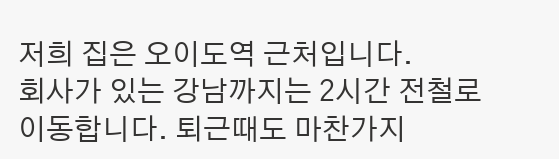저희 집은 오이도역 근처입니다.
회사가 있는 강남까지는 2시간 전철로 이동합니다. 퇴근때도 마찬가지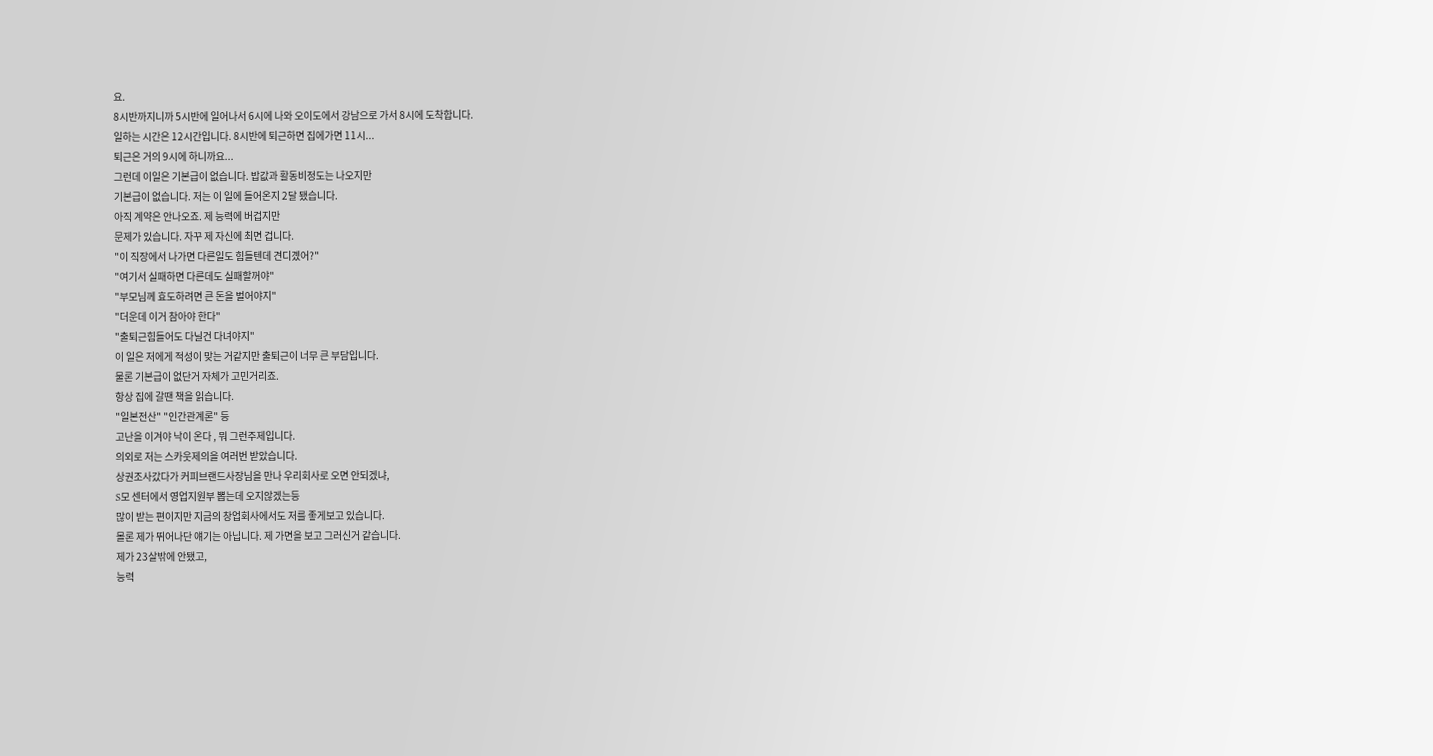요.
8시반까지니까 5시반에 일어나서 6시에 나와 오이도에서 강남으로 가서 8시에 도착합니다.
일하는 시간은 12시간입니다. 8시반에 퇴근하면 집에가면 11시...
퇴근은 거의 9시에 하니까요...
그런데 이일은 기본급이 없습니다. 밥값과 활동비정도는 나오지만
기본급이 없습니다. 저는 이 일에 들어온지 2달 됐습니다.
아직 계약은 안나오죠. 제 능력에 버겁지만
문제가 있습니다. 자꾸 제 자신에 최면 겁니다.
"이 직장에서 나가면 다른일도 힘들텐데 견디곘어?"
"여기서 실패하면 다른데도 실패할꺼야"
"부모님께 효도하려면 큰 돈을 벌어야지"
"더운데 이거 참아야 한다"
"출퇴근힘들어도 다닐건 다녀야지"
이 일은 저에게 적성이 맞는 거같지만 출퇴근이 너무 큰 부담입니다.
물론 기본급이 없단거 자체가 고민거리죠.
항상 집에 갈땐 책을 읽습니다.
"일본전산" "인간관계론" 등
고난을 이겨야 낙이 온다 , 뭐 그런주제입니다.
의외로 저는 스카웃제의을 여러번 받았습니다.
상권조사갔다가 커피브랜드사장님을 만나 우리회사로 오면 안되겠냐,
S모 센터에서 영업지원부 뽑는데 오지않겠는등
많이 받는 편이지만 지금의 창업회사에서도 저를 좋게보고 있습니다.
몰론 제가 뛰어나단 얘기는 아닙니다. 제 가면을 보고 그러신거 같습니다.
제가 23살밖에 안됐고,
능력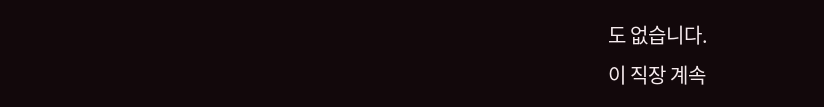도 없습니다.
이 직장 계속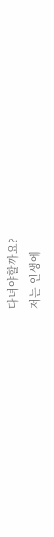다녀야할까요?
저는 인생에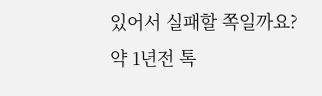있어서 실패할 쪽일까요?
약 1년전 톡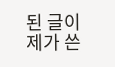된 글이 제가 쓴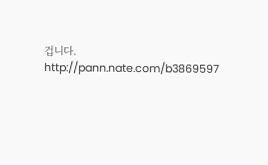겁니다.
http://pann.nate.com/b3869597